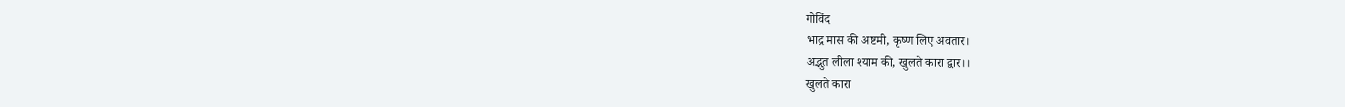गोविंद
भाद्र मास की अष्टमी, कृष्ण लिए अवतार।
अद्भुत लीला श्याम की, खुलते कारा द्वार।।
खुलते कारा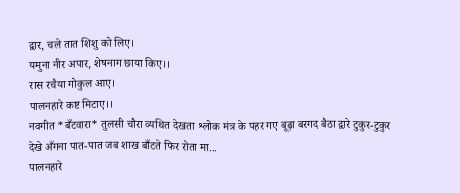द्वार, चले तात शिशु को लिए।
यमुना नीर अपार, शेषनाग छाया किए।।
रास रचैया गोकुल आए।
पालनहारे कष्ट मिटाए।।
नवगीत *बँटवारा* तुलसी चौरा व्यथित देखता श्लोक मंत्र के पहर गए बूढ़ा बरगद बैठा द्वारे टुकुर-टुकुर देखे अँगना पात-पात जब शाख बाँटते फिर रोता मा...
पालनहारे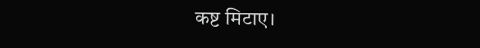कष्ट मिटाए।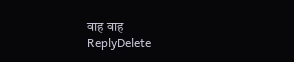वाह वाह
ReplyDelete